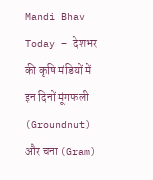Mandi Bhav Today – देशभर की कृषि मंडियों में इन दिनों मूंगफली (Groundnut) और चना (Gram)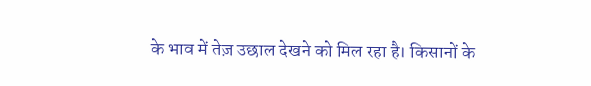के भाव में तेज़ उछाल देखने को मिल रहा है। किसानों के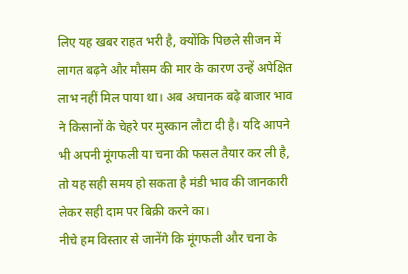लिए यह खबर राहत भरी है, क्योंकि पिछले सीजन में लागत बढ़ने और मौसम की मार के कारण उन्हें अपेक्षित लाभ नहीं मिल पाया था। अब अचानक बढ़े बाजार भाव ने किसानों के चेहरे पर मुस्कान लौटा दी है। यदि आपने भी अपनी मूंगफली या चना की फसल तैयार कर ली है, तो यह सही समय हो सकता है मंडी भाव की जानकारी लेकर सही दाम पर बिक्री करने का।
नीचे हम विस्तार से जानेंगे कि मूंगफली और चना के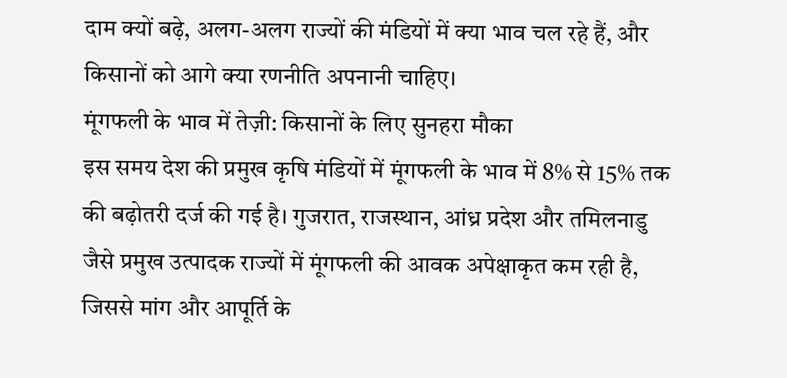दाम क्यों बढ़े, अलग-अलग राज्यों की मंडियों में क्या भाव चल रहे हैं, और किसानों को आगे क्या रणनीति अपनानी चाहिए।
मूंगफली के भाव में तेज़ी: किसानों के लिए सुनहरा मौका
इस समय देश की प्रमुख कृषि मंडियों में मूंगफली के भाव में 8% से 15% तक की बढ़ोतरी दर्ज की गई है। गुजरात, राजस्थान, आंध्र प्रदेश और तमिलनाडु जैसे प्रमुख उत्पादक राज्यों में मूंगफली की आवक अपेक्षाकृत कम रही है, जिससे मांग और आपूर्ति के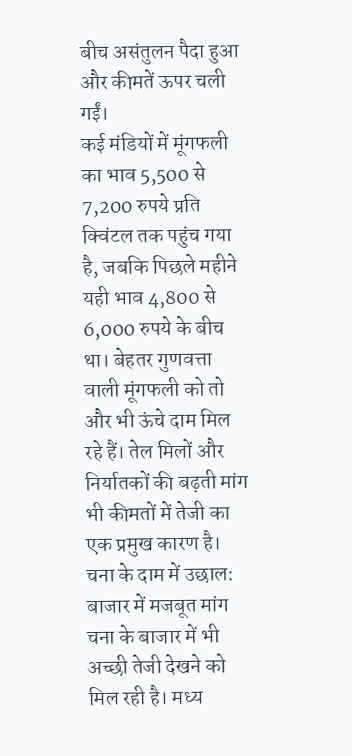बीच असंतुलन पैदा हुआ और कीमतें ऊपर चली गईं।
कई मंडियों में मूंगफली का भाव 5,500 से 7,200 रुपये प्रति क्विंटल तक पहुंच गया है, जबकि पिछले महीने यही भाव 4,800 से 6,000 रुपये के बीच था। बेहतर गुणवत्ता वाली मूंगफली को तो और भी ऊंचे दाम मिल रहे हैं। तेल मिलों और निर्यातकों की बढ़ती मांग भी कीमतों में तेजी का एक प्रमुख कारण है।
चना के दाम में उछाल: बाजार में मजबूत मांग
चना के बाजार में भी अच्छी तेजी देखने को मिल रही है। मध्य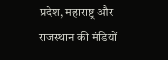प्रदेश, महाराष्ट्र और राजस्थान की मंडियों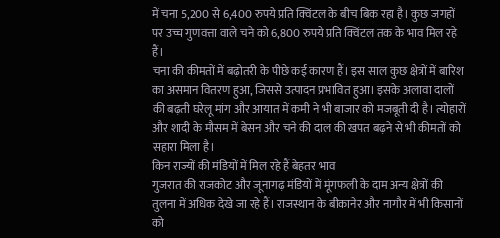में चना 5,200 से 6,400 रुपये प्रति क्विंटल के बीच बिक रहा है। कुछ जगहों पर उच्च गुणवत्ता वाले चने को 6,800 रुपये प्रति क्विंटल तक के भाव मिल रहे हैं।
चना की कीमतों में बढ़ोतरी के पीछे कई कारण हैं। इस साल कुछ क्षेत्रों में बारिश का असमान वितरण हुआ, जिससे उत्पादन प्रभावित हुआ। इसके अलावा दालों की बढ़ती घरेलू मांग और आयात में कमी ने भी बाजार को मजबूती दी है। त्योहारों और शादी के मौसम में बेसन और चने की दाल की खपत बढ़ने से भी कीमतों को सहारा मिला है।
किन राज्यों की मंडियों में मिल रहे हैं बेहतर भाव
गुजरात की राजकोट और जूनागढ़ मंडियों में मूंगफली के दाम अन्य क्षेत्रों की तुलना में अधिक देखे जा रहे हैं। राजस्थान के बीकानेर और नागौर में भी किसानों को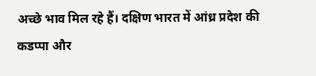अच्छे भाव मिल रहे हैं। दक्षिण भारत में आंध्र प्रदेश की कडप्पा और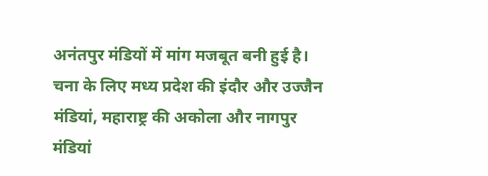अनंतपुर मंडियों में मांग मजबूत बनी हुई है।
चना के लिए मध्य प्रदेश की इंदौर और उज्जैन मंडियां, महाराष्ट्र की अकोला और नागपुर मंडियां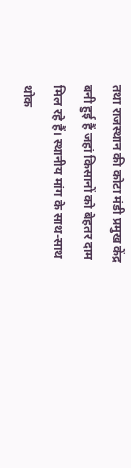तथा राजस्थान की कोटा मंडी प्रमुख केंद्र बनी हुई हैं जहां किसानों को बेहतर दाम मिल रहे हैं। स्थानीय मांग के साथ-साथ थोक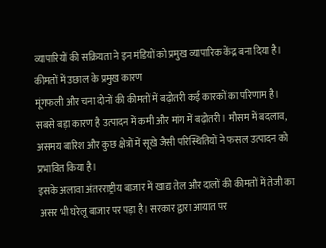व्यापारियों की सक्रियता ने इन मंडियों को प्रमुख व्यापारिक केंद्र बना दिया है।
कीमतों में उछाल के प्रमुख कारण
मूंगफली और चना दोनों की कीमतों में बढ़ोतरी कई कारकों का परिणाम है। सबसे बड़ा कारण है उत्पादन में कमी और मांग में बढ़ोतरी। मौसम में बदलाव, असमय बारिश और कुछ क्षेत्रों में सूखे जैसी परिस्थितियों ने फसल उत्पादन को प्रभावित किया है।
इसके अलावा अंतरराष्ट्रीय बाजार में खाद्य तेल और दालों की कीमतों में तेजी का असर भी घरेलू बाजार पर पड़ा है। सरकार द्वारा आयात पर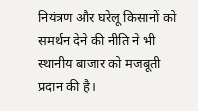नियंत्रण और घरेलू किसानों को समर्थन देने की नीति ने भी स्थानीय बाजार को मजबूती प्रदान की है।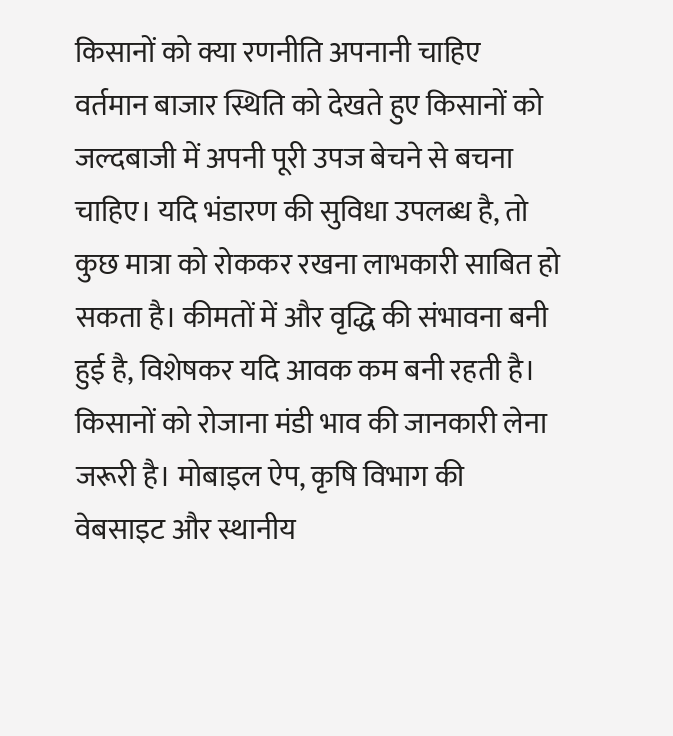किसानों को क्या रणनीति अपनानी चाहिए
वर्तमान बाजार स्थिति को देखते हुए किसानों को जल्दबाजी में अपनी पूरी उपज बेचने से बचना चाहिए। यदि भंडारण की सुविधा उपलब्ध है, तो कुछ मात्रा को रोककर रखना लाभकारी साबित हो सकता है। कीमतों में और वृद्धि की संभावना बनी हुई है, विशेषकर यदि आवक कम बनी रहती है।
किसानों को रोजाना मंडी भाव की जानकारी लेना जरूरी है। मोबाइल ऐप, कृषि विभाग की वेबसाइट और स्थानीय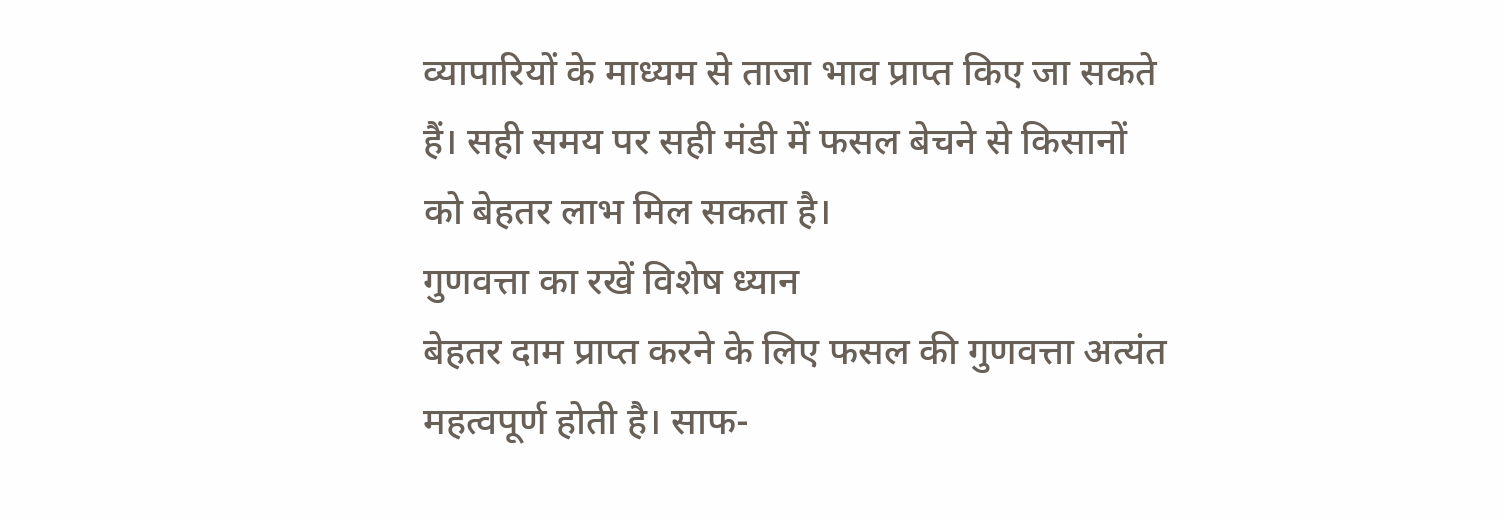व्यापारियों के माध्यम से ताजा भाव प्राप्त किए जा सकते हैं। सही समय पर सही मंडी में फसल बेचने से किसानों को बेहतर लाभ मिल सकता है।
गुणवत्ता का रखें विशेष ध्यान
बेहतर दाम प्राप्त करने के लिए फसल की गुणवत्ता अत्यंत महत्वपूर्ण होती है। साफ-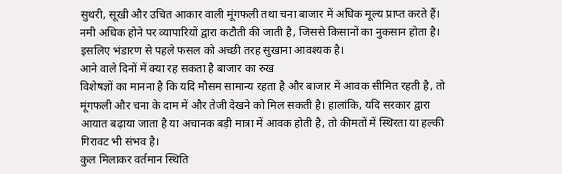सुथरी, सूखी और उचित आकार वाली मूंगफली तथा चना बाजार में अधिक मूल्य प्राप्त करते हैं। नमी अधिक होने पर व्यापारियों द्वारा कटौती की जाती है, जिससे किसानों का नुकसान होता है। इसलिए भंडारण से पहले फसल को अच्छी तरह सुखाना आवश्यक है।
आने वाले दिनों में क्या रह सकता है बाजार का रुख
विशेषज्ञों का मानना है कि यदि मौसम सामान्य रहता है और बाजार में आवक सीमित रहती है, तो मूंगफली और चना के दाम में और तेजी देखने को मिल सकती है। हालांकि, यदि सरकार द्वारा आयात बढ़ाया जाता है या अचानक बड़ी मात्रा में आवक होती है, तो कीमतों में स्थिरता या हल्की गिरावट भी संभव है।
कुल मिलाकर वर्तमान स्थिति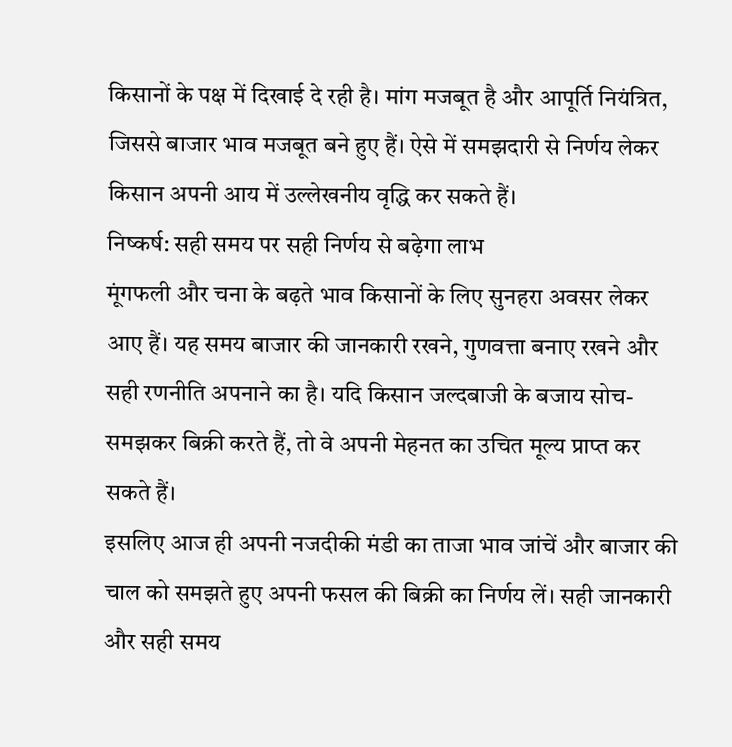किसानों के पक्ष में दिखाई दे रही है। मांग मजबूत है और आपूर्ति नियंत्रित, जिससे बाजार भाव मजबूत बने हुए हैं। ऐसे में समझदारी से निर्णय लेकर किसान अपनी आय में उल्लेखनीय वृद्धि कर सकते हैं।
निष्कर्ष: सही समय पर सही निर्णय से बढ़ेगा लाभ
मूंगफली और चना के बढ़ते भाव किसानों के लिए सुनहरा अवसर लेकर आए हैं। यह समय बाजार की जानकारी रखने, गुणवत्ता बनाए रखने और सही रणनीति अपनाने का है। यदि किसान जल्दबाजी के बजाय सोच-समझकर बिक्री करते हैं, तो वे अपनी मेहनत का उचित मूल्य प्राप्त कर सकते हैं।
इसलिए आज ही अपनी नजदीकी मंडी का ताजा भाव जांचें और बाजार की चाल को समझते हुए अपनी फसल की बिक्री का निर्णय लें। सही जानकारी और सही समय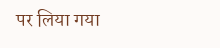पर लिया गया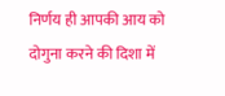निर्णय ही आपकी आय को दोगुना करने की दिशा में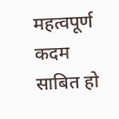महत्वपूर्ण कदम साबित हो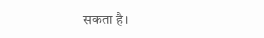सकता है।